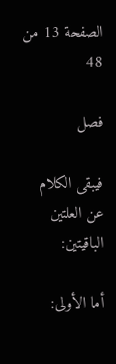الصفحة 13 من 48

فصل

فيبقى الكلام عن العلتين الباقيتين:

أما الأولى: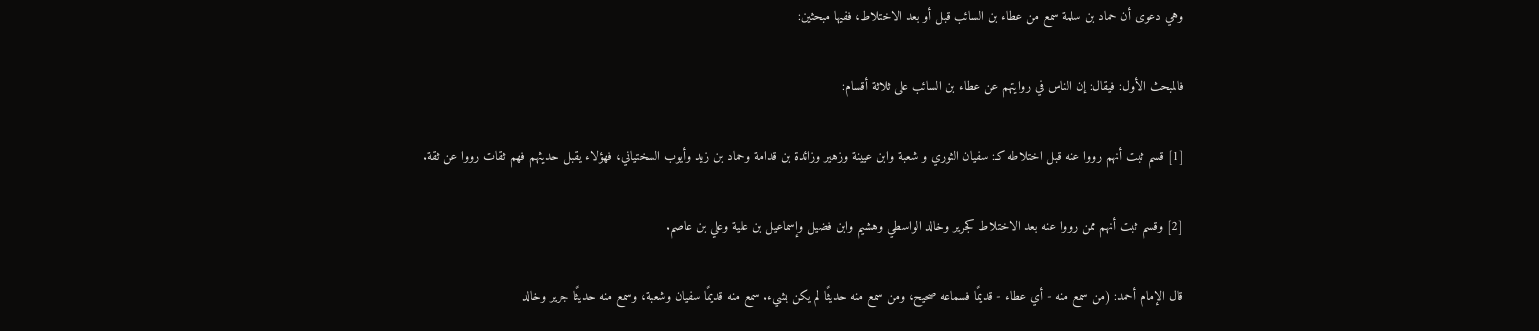وهي دعوى أن حماد بن سلمة سمع من عطاء بن السائب قبل أو بعد الاختلاط، ففيها مبحثين:

فالمبحث الأول: فيقال: إن الناس في روايتهم عن عطاء بن السائب على ثلاثة أقسام:

[1] قسم ثبت أنهم رووا عنه قبل اختلاطه كـ: سفيان الثوري و شعبة وابن عيينة وزهير وزائدة بن قدامة وحماد بن زيد وأيوب السختياني، فهؤلاء يقبل حديثهم فهم ثقات رووا عن ثقة.

[2] وقسم ثبت أنهم ممن رووا عنه بعد الاختلاط كجرير وخالد الواسطي وهشيم وابن فضيل وإسماعيل بن علية وعلي بن عاصم.

قال الإمام أحمد: (من سمع منه - أي عطاء - قديمًا فسماعه صحيح، ومن سمع منه حديثًا لم يكن بشيء. سمع منه قديمًا سفيان وشعبة، وسمع منه حديثًا جرير وخالد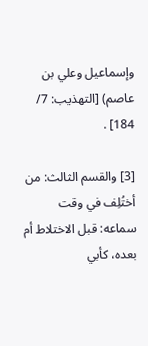وإسماعيل وعلي بن عاصم) [التهذيب: 7/ 184] .

[3] والقسم الثالث: من أختُلِف في وقت سماعه: قبل الاختلاط أم بعده، كأبي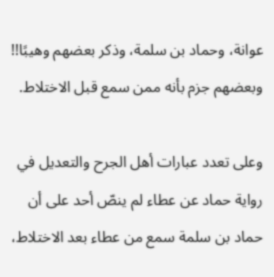عوانة، وحماد بن سلمة، وذكر بعضهم وهيبًا!! وبعضهم جزم بأنه ممن سمع قبل الاختلاط.

وعلى تعدد عبارات أهل الجرح والتعديل في رواية حماد عن عطاء لم ينصّ أحد على أن حماد بن سلمة سمع من عطاء بعد الاختلاط،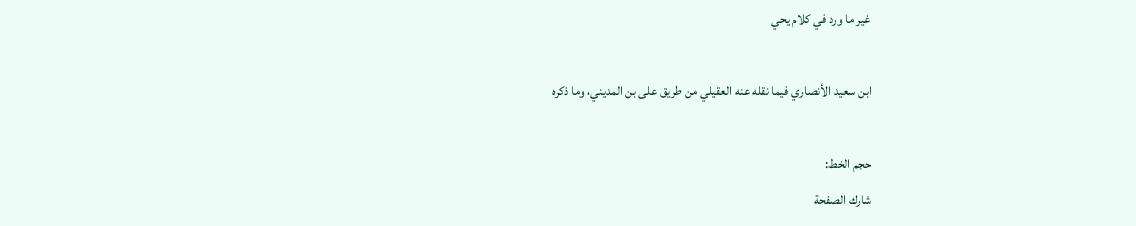غير ما ورد في كلام يحي

ابن سعيد الأنصاري فيما نقله عنه العقيلي من طريق على بن المديني، وما ذكره

حجم الخط:
شارك الصفحة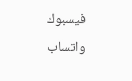فيسبوك واتساب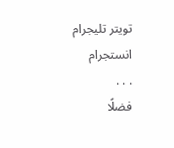تويتر تليجرام انستجرام
. . .
فضلًا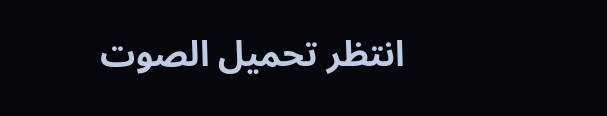انتظر تحميل الصوت